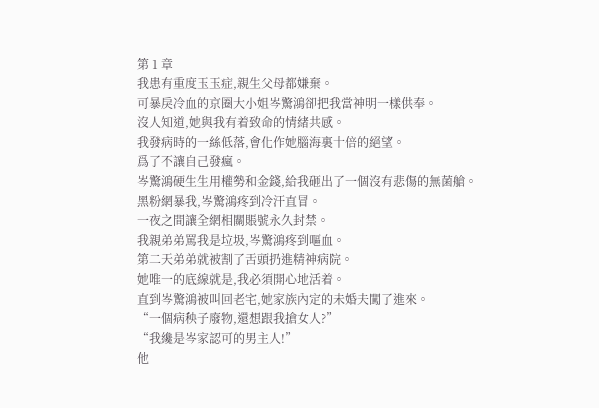第 1 章
我患有重度玉玉症,親生父母都嫌棄。
可暴戾冷血的京圈大小姐岑驚鴻卻把我當神明一樣供奉。
沒人知道,她與我有着致命的情緒共感。
我發病時的一絲低落,會化作她腦海裏十倍的絕望。
爲了不讓自己發瘋。
岑驚鴻硬生生用權勢和金錢,給我砸出了一個沒有悲傷的無菌艙。
黑粉網暴我,岑驚鴻疼到冷汗直冒。
一夜之間讓全網相關賬號永久封禁。
我親弟弟罵我是垃圾,岑驚鴻疼到嘔血。
第二天弟弟就被割了舌頭扔進精神病院。
她唯一的底線就是,我必須開心地活着。
直到岑驚鴻被叫回老宅,她家族內定的未婚夫闖了進來。
“一個病秧子廢物,還想跟我搶女人?”
“我纔是岑家認可的男主人!”
他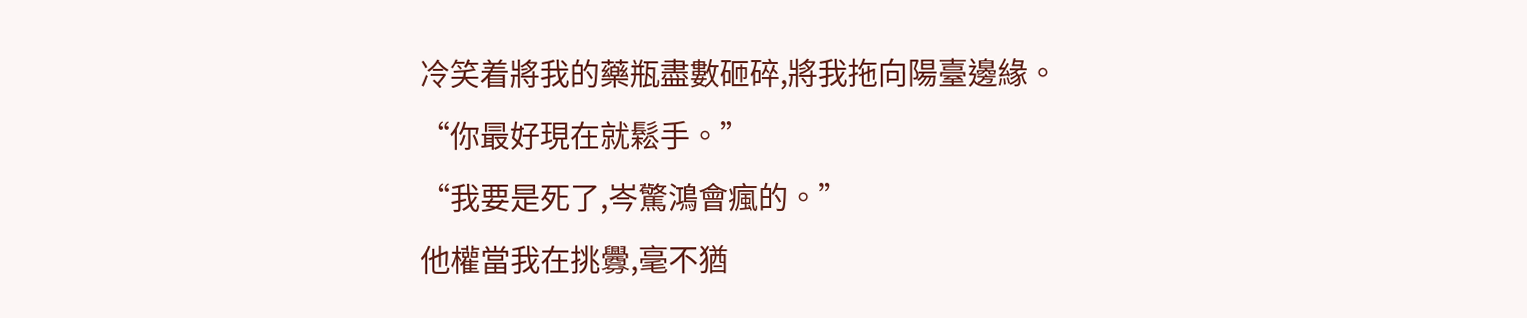冷笑着將我的藥瓶盡數砸碎,將我拖向陽臺邊緣。
“你最好現在就鬆手。”
“我要是死了,岑驚鴻會瘋的。”
他權當我在挑釁,毫不猶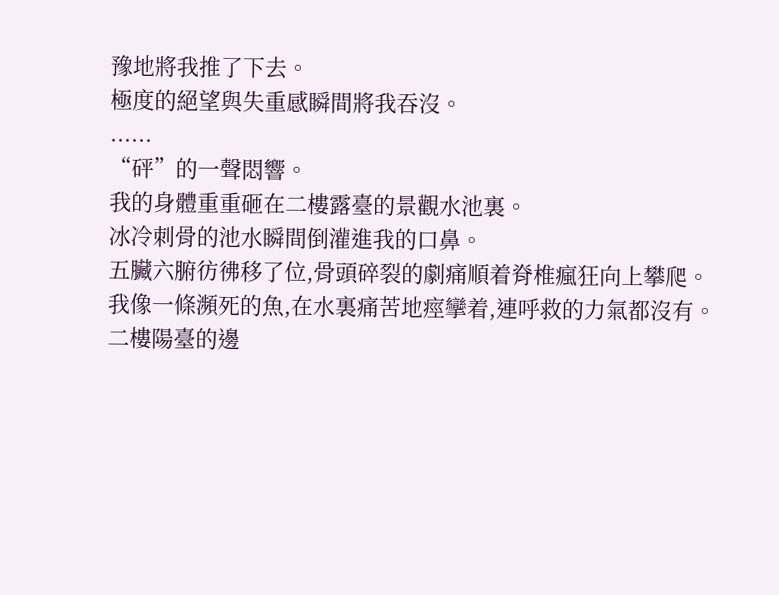豫地將我推了下去。
極度的絕望與失重感瞬間將我吞沒。
......
“砰”的一聲悶響。
我的身體重重砸在二樓露臺的景觀水池裏。
冰冷刺骨的池水瞬間倒灌進我的口鼻。
五臟六腑彷彿移了位,骨頭碎裂的劇痛順着脊椎瘋狂向上攀爬。
我像一條瀕死的魚,在水裏痛苦地痙攣着,連呼救的力氣都沒有。
二樓陽臺的邊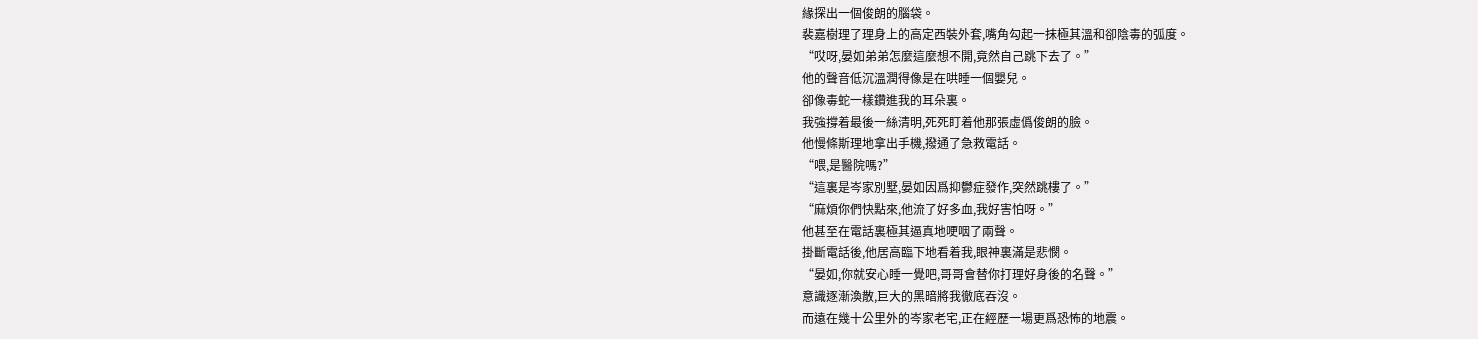緣探出一個俊朗的腦袋。
裴嘉樹理了理身上的高定西裝外套,嘴角勾起一抹極其溫和卻陰毒的弧度。
“哎呀,晏如弟弟怎麼這麼想不開,竟然自己跳下去了。”
他的聲音低沉溫潤得像是在哄睡一個嬰兒。
卻像毒蛇一樣鑽進我的耳朵裏。
我強撐着最後一絲清明,死死盯着他那張虛僞俊朗的臉。
他慢條斯理地拿出手機,撥通了急救電話。
“喂,是醫院嗎?”
“這裏是岑家別墅,晏如因爲抑鬱症發作,突然跳樓了。”
“麻煩你們快點來,他流了好多血,我好害怕呀。”
他甚至在電話裏極其逼真地哽咽了兩聲。
掛斷電話後,他居高臨下地看着我,眼神裏滿是悲憫。
“晏如,你就安心睡一覺吧,哥哥會替你打理好身後的名聲。”
意識逐漸渙散,巨大的黑暗將我徹底吞沒。
而遠在幾十公里外的岑家老宅,正在經歷一場更爲恐怖的地震。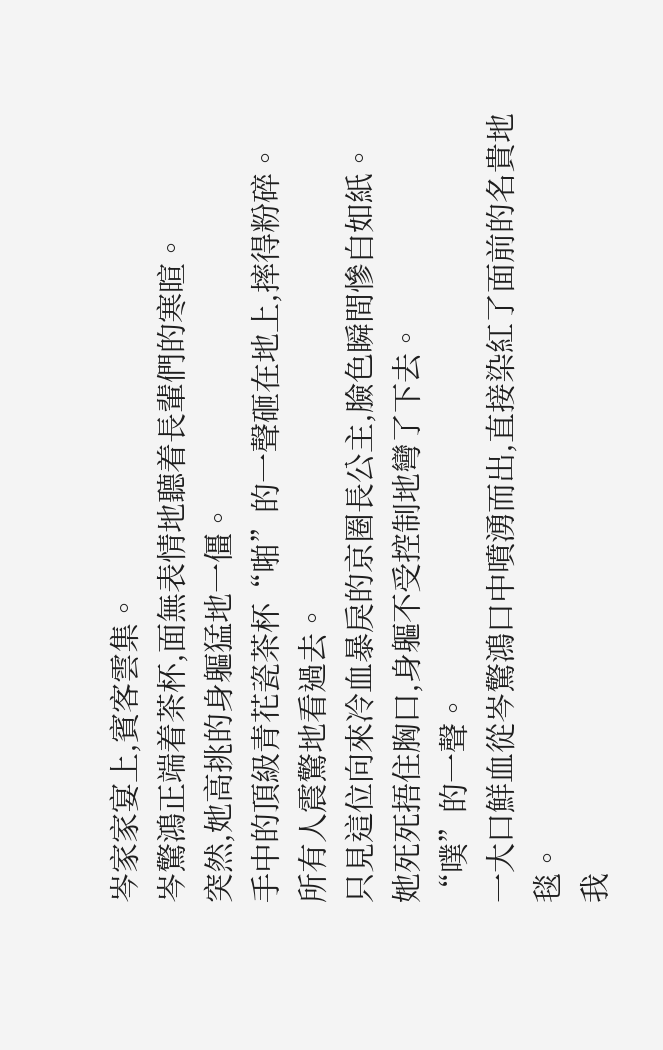岑家家宴上,賓客雲集。
岑驚鴻正端着茶杯,面無表情地聽着長輩們的寒暄。
突然,她高挑的身軀猛地一僵。
手中的頂級青花瓷茶杯“啪”的一聲砸在地上,摔得粉碎。
所有人震驚地看過去。
只見這位向來冷血暴戾的京圈長公主,臉色瞬間慘白如紙。
她死死捂住胸口,身軀不受控制地彎了下去。
“噗”的一聲。
一大口鮮血從岑驚鴻口中噴湧而出,直接染紅了面前的名貴地毯。
我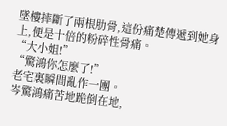墜樓摔斷了兩根肋骨,這份痛楚傳遞到她身上,便是十倍的粉碎性骨痛。
“大小姐!”
“驚鴻你怎麼了!”
老宅裏瞬間亂作一團。
岑驚鴻痛苦地跪倒在地,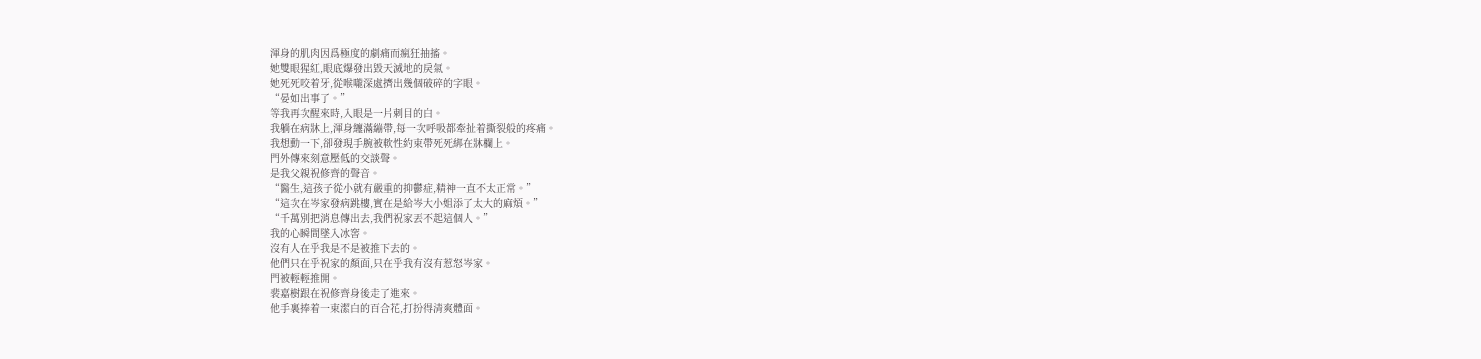渾身的肌肉因爲極度的劇痛而瘋狂抽搐。
她雙眼猩紅,眼底爆發出毀天滅地的戾氣。
她死死咬着牙,從喉嚨深處擠出幾個破碎的字眼。
“晏如出事了。”
等我再次醒來時,入眼是一片刺目的白。
我躺在病牀上,渾身纏滿繃帶,每一次呼吸都牽扯着撕裂般的疼痛。
我想動一下,卻發現手腕被軟性約束帶死死綁在牀欄上。
門外傳來刻意壓低的交談聲。
是我父親祝修齊的聲音。
“醫生,這孩子從小就有嚴重的抑鬱症,精神一直不太正常。”
“這次在岑家發病跳樓,實在是給岑大小姐添了太大的麻煩。”
“千萬別把消息傳出去,我們祝家丟不起這個人。”
我的心瞬間墜入冰窖。
沒有人在乎我是不是被推下去的。
他們只在乎祝家的顏面,只在乎我有沒有惹怒岑家。
門被輕輕推開。
裴嘉樹跟在祝修齊身後走了進來。
他手裏捧着一束潔白的百合花,打扮得清爽體面。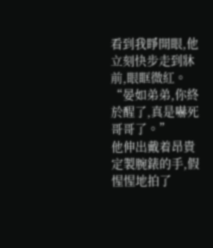看到我睜開眼,他立刻快步走到牀前,眼眶微紅。
“晏如弟弟,你終於醒了,真是嚇死哥哥了。”
他伸出戴着昂貴定製腕錶的手,假惺惺地拍了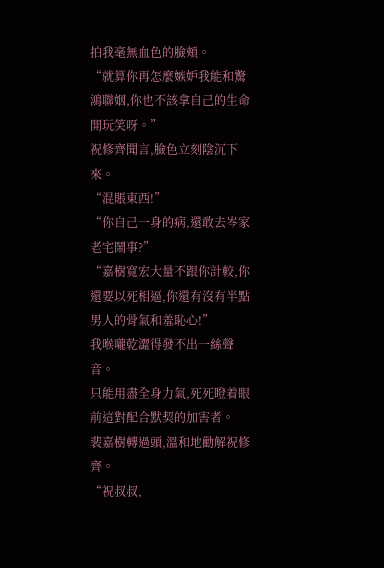拍我毫無血色的臉頰。
“就算你再怎麼嫉妒我能和驚鴻聯姻,你也不該拿自己的生命開玩笑呀。”
祝修齊聞言,臉色立刻陰沉下來。
“混賬東西!”
“你自己一身的病,還敢去岑家老宅鬧事?”
“嘉樹寬宏大量不跟你計較,你還要以死相逼,你還有沒有半點男人的骨氣和羞恥心!”
我喉嚨乾澀得發不出一絲聲音。
只能用盡全身力氣,死死瞪着眼前這對配合默契的加害者。
裴嘉樹轉過頭,溫和地勸解祝修齊。
“祝叔叔,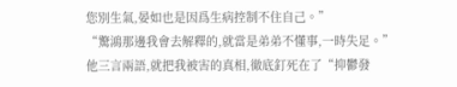您別生氣,晏如也是因爲生病控制不住自己。”
“驚鴻那邊我會去解釋的,就當是弟弟不懂事,一時失足。”
他三言兩語,就把我被害的真相,徹底釘死在了“抑鬱發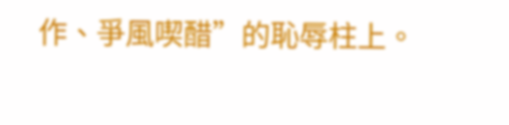作、爭風喫醋”的恥辱柱上。